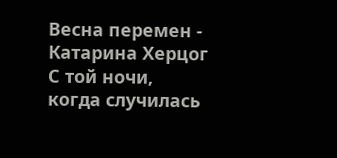Весна перемен - Катарина Херцог
С той ночи, когда случилась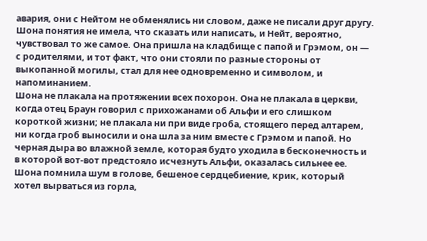авария, они с Нейтом не обменялись ни словом, даже не писали друг другу. Шона понятия не имела, что сказать или написать, и Нейт, вероятно, чувствовал то же самое. Она пришла на кладбище с папой и Грэмом, он — с родителями, и тот факт, что они стояли по разные стороны от выкопанной могилы, стал для нее одновременно и символом, и напоминанием.
Шона не плакала на протяжении всех похорон. Она не плакала в церкви, когда отец Браун говорил с прихожанами об Альфи и его слишком короткой жизни; не плакала ни при виде гроба, стоящего перед алтарем, ни когда гроб выносили и она шла за ним вместе с Грэмом и папой. Но черная дыра во влажной земле, которая будто уходила в бесконечность и в которой вот-вот предстояло исчезнуть Альфи, оказалась сильнее ее. Шона помнила шум в голове, бешеное сердцебиение, крик, который хотел вырваться из горла,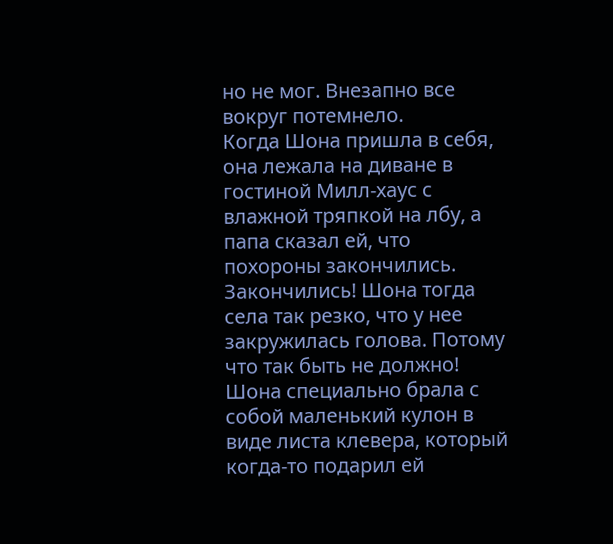но не мог. Внезапно все вокруг потемнело.
Когда Шона пришла в себя, она лежала на диване в гостиной Милл-хаус с влажной тряпкой на лбу, а папа сказал ей, что похороны закончились.
Закончились! Шона тогда села так резко, что у нее закружилась голова. Потому что так быть не должно! Шона специально брала с собой маленький кулон в виде листа клевера, который когда-то подарил ей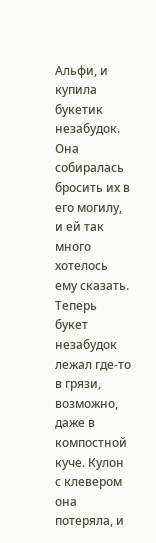Альфи, и купила букетик незабудок. Она собиралась бросить их в его могилу, и ей так много хотелось ему сказать. Теперь букет незабудок лежал где-то в грязи, возможно, даже в компостной куче. Кулон с клевером она потеряла, и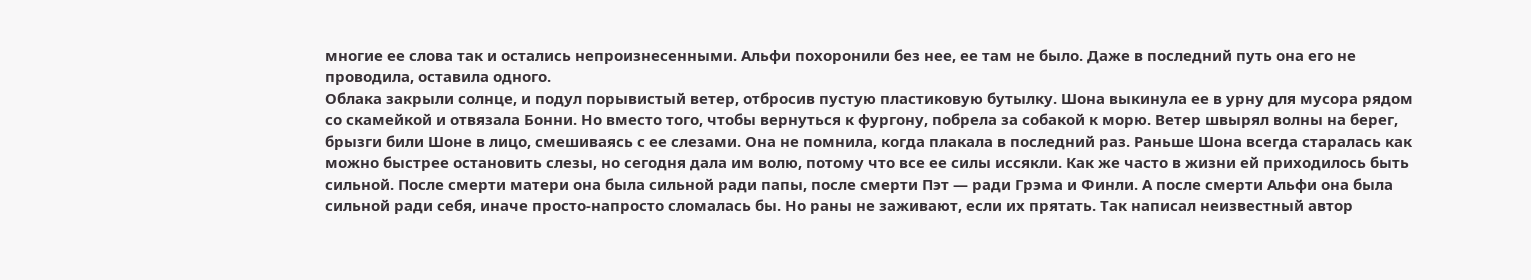многие ее слова так и остались непроизнесенными. Альфи похоронили без нее, ее там не было. Даже в последний путь она его не проводила, оставила одного.
Облака закрыли солнце, и подул порывистый ветер, отбросив пустую пластиковую бутылку. Шона выкинула ее в урну для мусора рядом со скамейкой и отвязала Бонни. Но вместо того, чтобы вернуться к фургону, побрела за собакой к морю. Ветер швырял волны на берег, брызги били Шоне в лицо, смешиваясь с ее слезами. Она не помнила, когда плакала в последний раз. Раньше Шона всегда старалась как можно быстрее остановить слезы, но сегодня дала им волю, потому что все ее силы иссякли. Как же часто в жизни ей приходилось быть сильной. После смерти матери она была сильной ради папы, после смерти Пэт — ради Грэма и Финли. А после смерти Альфи она была сильной ради себя, иначе просто-напросто сломалась бы. Но раны не заживают, если их прятать. Так написал неизвестный автор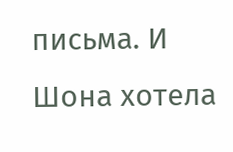письма. И Шона хотела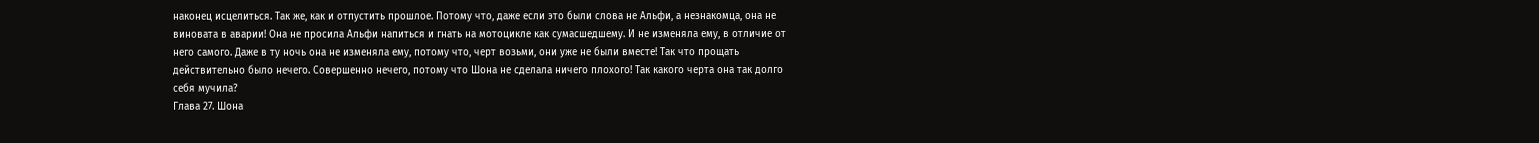наконец исцелиться. Так же, как и отпустить прошлое. Потому что, даже если это были слова не Альфи, а незнакомца, она не виновата в аварии! Она не просила Альфи напиться и гнать на мотоцикле как сумасшедшему. И не изменяла ему, в отличие от него самого. Даже в ту ночь она не изменяла ему, потому что, черт возьми, они уже не были вместе! Так что прощать действительно было нечего. Совершенно нечего, потому что Шона не сделала ничего плохого! Так какого черта она так долго себя мучила?
Глава 27. Шона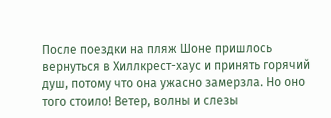После поездки на пляж Шоне пришлось вернуться в Хиллкрест-хаус и принять горячий душ, потому что она ужасно замерзла. Но оно того стоило! Ветер, волны и слезы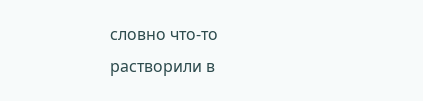словно что-то растворили в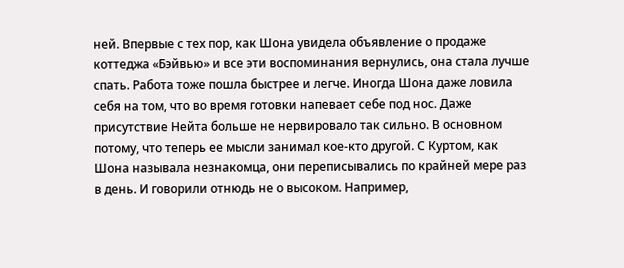ней. Впервые с тех пор, как Шона увидела объявление о продаже коттеджа «Бэйвью» и все эти воспоминания вернулись, она стала лучше спать. Работа тоже пошла быстрее и легче. Иногда Шона даже ловила себя на том, что во время готовки напевает себе под нос. Даже присутствие Нейта больше не нервировало так сильно. В основном потому, что теперь ее мысли занимал кое-кто другой. С Куртом, как Шона называла незнакомца, они переписывались по крайней мере раз в день. И говорили отнюдь не о высоком. Например,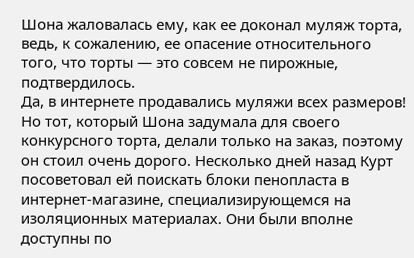Шона жаловалась ему, как ее доконал муляж торта, ведь, к сожалению, ее опасение относительного того, что торты — это совсем не пирожные, подтвердилось.
Да, в интернете продавались муляжи всех размеров! Но тот, который Шона задумала для своего конкурсного торта, делали только на заказ, поэтому он стоил очень дорого. Несколько дней назад Курт посоветовал ей поискать блоки пенопласта в интернет-магазине, специализирующемся на изоляционных материалах. Они были вполне доступны по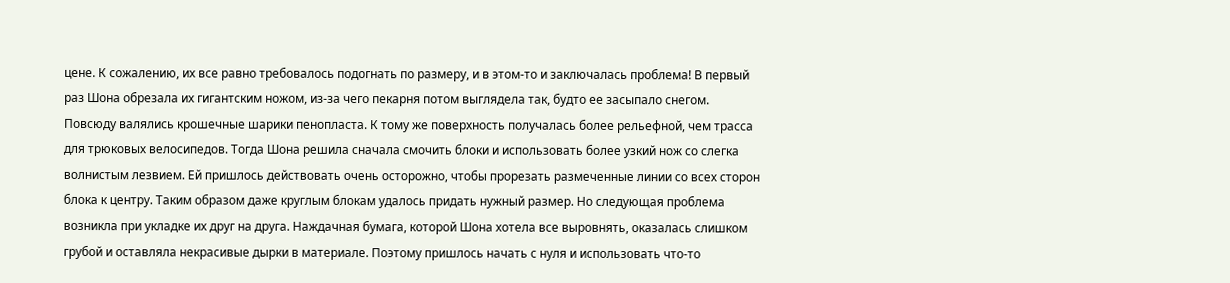цене. К сожалению, их все равно требовалось подогнать по размеру, и в этом-то и заключалась проблема! В первый раз Шона обрезала их гигантским ножом, из-за чего пекарня потом выглядела так, будто ее засыпало снегом. Повсюду валялись крошечные шарики пенопласта. К тому же поверхность получалась более рельефной, чем трасса для трюковых велосипедов. Тогда Шона решила сначала смочить блоки и использовать более узкий нож со слегка волнистым лезвием. Ей пришлось действовать очень осторожно, чтобы прорезать размеченные линии со всех сторон блока к центру. Таким образом даже круглым блокам удалось придать нужный размер. Но следующая проблема возникла при укладке их друг на друга. Наждачная бумага, которой Шона хотела все выровнять, оказалась слишком грубой и оставляла некрасивые дырки в материале. Поэтому пришлось начать с нуля и использовать что-то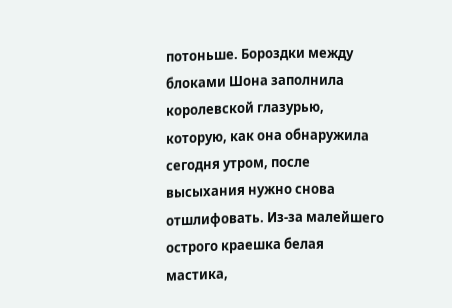потоньше. Бороздки между блоками Шона заполнила королевской глазурью, которую, как она обнаружила сегодня утром, после высыхания нужно снова отшлифовать. Из-за малейшего острого краешка белая мастика,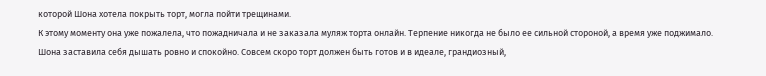которой Шона хотела покрыть торт, могла пойти трещинами.
К этому моменту она уже пожалела, что пожадничала и не заказала муляж торта онлайн. Терпение никогда не было ее сильной стороной, а время уже поджимало.
Шона заставила себя дышать ровно и спокойно. Совсем скоро торт должен быть готов и в идеале, грандиозный,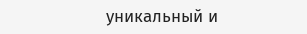уникальный и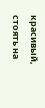красивый, стоять на